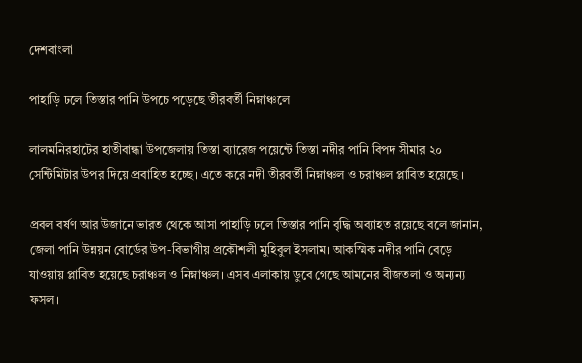দেশবাংলা

পাহাড়ি ঢলে তিস্তার পানি উপচে পড়েছে তীরবর্তী নিম্নাঞ্চলে

লালমনিরহাটের হাতীবান্ধা উপজেলায় তিস্তা ব্যারেজ পয়েন্টে তিস্তা নদীর পানি বিপদ সীমার ২০ সেন্টিমিটার উপর দিয়ে প্রবাহিত হচ্ছে। এতে করে নদী তীরবর্তী নিম্নাঞ্চল ও চরাঞ্চল প্লাবিত হয়েছে ।

প্রবল বর্ষণ আর উজানে ভারত থেকে আসা পাহাড়ি ঢলে তিস্তার পানি বৃদ্ধি অব্যাহত রয়েছে বলে জানান, জেলা পানি উন্নয়ন বোর্ডের উপ-বিভাগীয় প্রকৌশলী মুহিবুল ইসলাম। আকস্মিক নদীর পানি বেড়ে যাওয়ায় প্লাবিত হয়েছে চরাঞ্চল ও নিম্নাঞ্চল। এসব এলাকায় ডুবে গেছে আমনের বীজতলা ও অন্যন্য ফসল।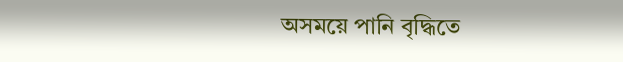অসময়ে পানি বৃদ্ধিতে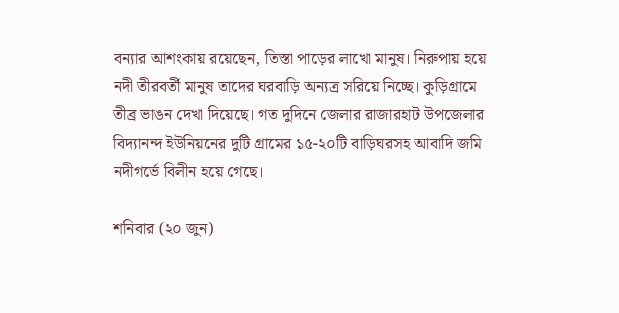বন্যার আশংকায় রয়েছেন, তিস্তা পাড়ের লাখো মানুষ। নিরুপায় হয়ে নদী তীরবর্তী মানুষ তাদের ঘরবাড়ি অন্যত্র সরিয়ে নিচ্ছে। কুড়িগ্রামে তীব্র ভাঙন দেখা দিয়েছে। গত দুদিনে জেলার রাজারহাট উপজেলার বিদ্যানন্দ ইউনিয়নের দুটি গ্রামের ১৫-২০টি বাড়িঘরসহ আবাদি জমি নদীগর্ভে বিলীন হয়ে গেছে।

শনিবার (২০ জুন)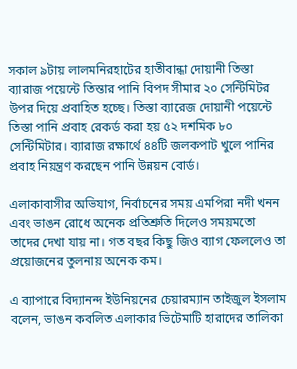সকাল ৯টায় লালমনিরহাটের হাতীবান্ধা দোয়ানী তিস্তা ব্যারাজ পয়েন্টে তিস্তার পানি বিপদ সীমার ২০ সেন্টিমিটর উপর দিয়ে প্রবাহিত হচ্ছে। তিস্তা ব্যারেজ দোয়ানী পয়েন্টে তিস্তা পানি প্রবাহ রেকর্ড করা হয় ৫২ দশমিক ৮০ সেন্টিমিটার। ব্যারাজ রক্ষার্থে ৪৪টি জলকপাট খুলে পানির প্রবাহ নিয়ন্ত্রণ করছেন পানি উন্নয়ন বোর্ড।

এলাকাবাসীর অভিযাগ, নির্বাচনের সময় এমপিরা নদী খনন এবং ভাঙন রোধে অনেক প্রতিশ্রুতি দিলেও সময়মতো তাদের দেখা যায় না। গত বছর কিছু জিও ব্যাগ ফেললেও তা প্রয়োজনের তুলনায় অনেক কম।

এ ব্যাপারে বিদ্যানন্দ ইউনিয়নের চেয়ারম্যান তাইজুল ইসলাম বলেন, ভাঙন কবলিত এলাকার ভিটেমাটি হারাদের তালিকা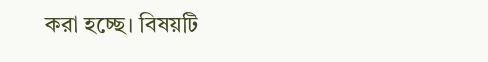করা হচ্ছে। বিষয়টি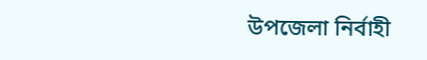উপজেলা নির্বাহী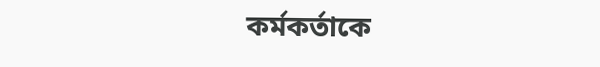কর্মকর্তাকে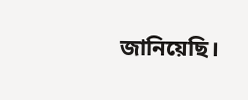জানিয়েছি।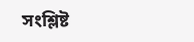সংশ্লিষ্ট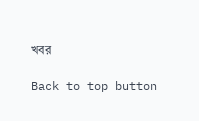খবর

Back to top button